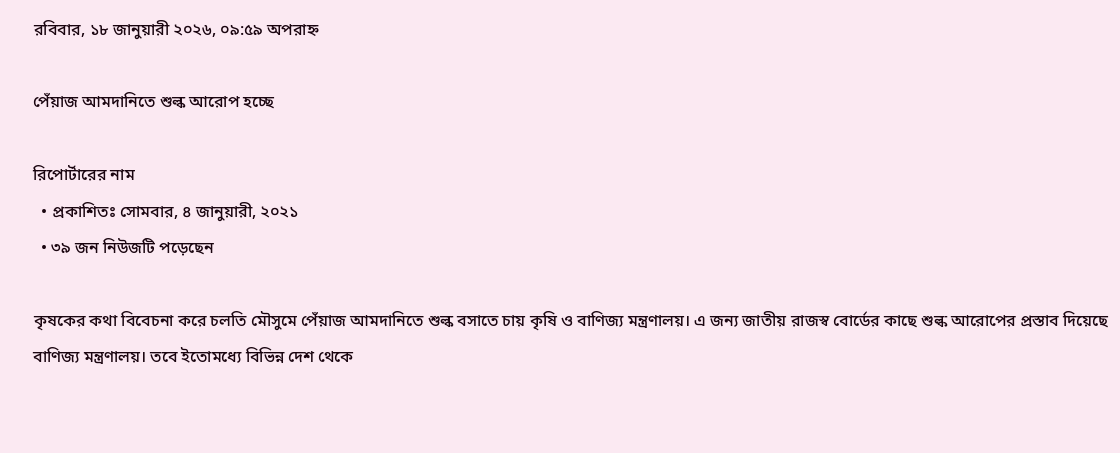রবিবার, ১৮ জানুয়ারী ২০২৬, ০৯:৫৯ অপরাহ্ন

পেঁয়াজ আমদানিতে শুল্ক আরোপ হচ্ছে

রিপোর্টারের নাম
  • প্রকাশিতঃ সোমবার, ৪ জানুয়ারী, ২০২১
  • ৩৯ জন নিউজটি পড়েছেন

কৃষকের কথা বিবেচনা করে চলতি মৌসুমে পেঁয়াজ আমদানিতে শুল্ক বসাতে চায় কৃষি ও বাণিজ্য মন্ত্রণালয়। এ জন্য জাতীয় রাজস্ব বোর্ডের কাছে শুল্ক আরোপের প্রস্তাব দিয়েছে বাণিজ্য মন্ত্রণালয়। তবে ইতোমধ্যে বিভিন্ন দেশ থেকে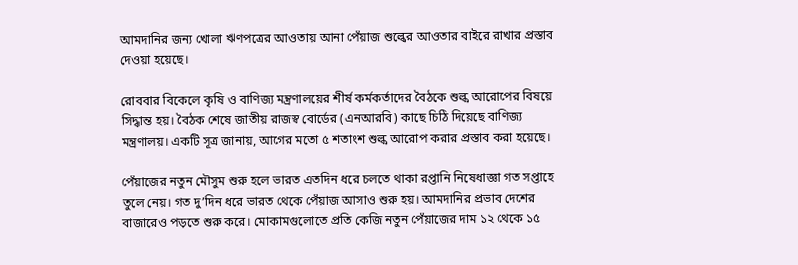আমদানির জন্য খোলা ঋণপত্রের আওতায় আনা পেঁয়াজ শুল্কের আওতার বাইরে রাখার প্রস্তাব দেওয়া হয়েছে।

রোববার বিকেলে কৃষি ও বাণিজ্য মন্ত্রণালয়ের শীর্ষ কর্মকর্তাদের বৈঠকে শুল্ক আরোপের বিষয়ে সিদ্ধান্ত হয়। বৈঠক শেষে জাতীয় রাজস্ব বোর্ডের (এনআরবি) কাছে চিঠি দিয়েছে বাণিজ্য মন্ত্রণালয়। একটি সূত্র জানায়, আগের মতো ৫ শতাংশ শুল্ক আরোপ করার প্রস্তাব করা হয়েছে।

পেঁয়াজের নতুন মৌসুম শুরু হলে ভারত এতদিন ধরে চলতে থাকা রপ্তানি নিষেধাজ্ঞা গত সপ্তাহে তুলে নেয়। গত দু’দিন ধরে ভারত থেকে পেঁয়াজ আসাও শুরু হয়। আমদানির প্রভাব দেশের বাজারেও পড়তে শুরু করে। মোকামগুলোতে প্রতি কেজি নতুন পেঁয়াজের দাম ১২ থেকে ১৫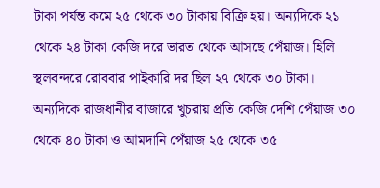টাকা পর্যন্ত কমে ২৫ থেকে ৩০ টাকায় বিক্রি হয়। অন্যদিকে ২১ থেকে ২৪ টাকা কেজি দরে ভারত থেকে আসছে পেঁয়াজ। হিলি স্থলবন্দরে রোববার পাইকারি দর ছিল ২৭ থেকে ৩০ টাকা। অন্যদিকে রাজধানীর বাজারে খুচরায় প্রতি কেজি দেশি পেঁয়াজ ৩০ থেকে ৪০ টাকা ও আমদানি পেঁয়াজ ২৫ থেকে ৩৫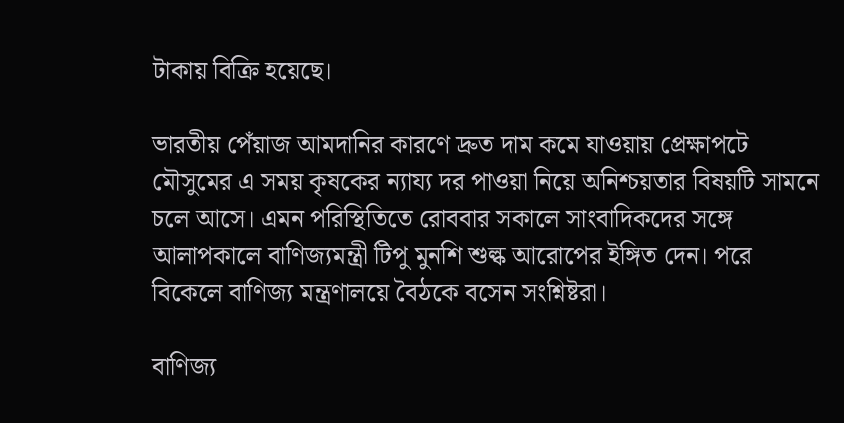টাকায় বিক্রি হয়েছে।

ভারতীয় পেঁয়াজ আমদানির কারণে দ্রুত দাম কমে যাওয়ায় প্রেক্ষাপটে মৌসুমের এ সময় কৃষকের ন্যায্য দর পাওয়া নিয়ে অনিশ্চয়তার বিষয়টি সামনে চলে আসে। এমন পরিস্থিতিতে রোববার সকালে সাংবাদিকদের সঙ্গে আলাপকালে বাণিজ্যমন্ত্রী টিপু মুনশি শুল্ক আরোপের ইঙ্গিত দেন। পরে বিকেলে বাণিজ্য মন্ত্রণালয়ে বৈঠকে বসেন সংশ্নিষ্টরা।

বাণিজ্য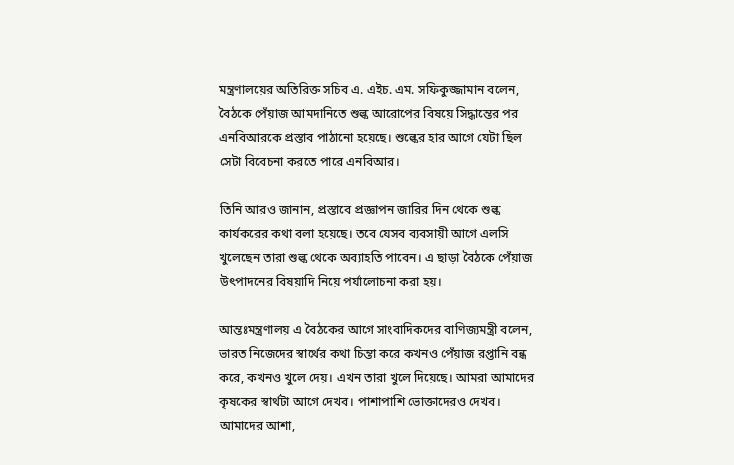মন্ত্রণালয়ের অতিরিক্ত সচিব এ. এইচ. এম. সফিকুজ্জামান বলেন, বৈঠকে পেঁয়াজ আমদানিতে শুল্ক আরোপের বিষয়ে সিদ্ধান্তের পর এনবিআরকে প্রস্তাব পাঠানো হয়েছে। শুল্কের হার আগে যেটা ছিল সেটা বিবেচনা করতে পারে এনবিআর।

তিনি আরও জানান, প্রস্তাবে প্রজ্ঞাপন জারির দিন থেকে শুল্ক কার্যকরের কথা বলা হয়েছে। তবে যেসব ব্যবসায়ী আগে এলসি খুলেছেন তারা শুল্ক থেকে অব্যাহতি পাবেন। এ ছাড়া বৈঠকে পেঁয়াজ উৎপাদনের বিষয়াদি নিয়ে পর্যালোচনা করা হয়।

আন্তঃমন্ত্রণালয় এ বৈঠকের আগে সাংবাদিকদের বাণিজ্যমন্ত্রী বলেন, ভারত নিজেদের স্বার্থের কথা চিন্তা করে কখনও পেঁয়াজ রপ্তানি বন্ধ করে, কখনও খুলে দেয়। এখন তারা খুলে দিয়েছে। আমরা আমাদের কৃষকের স্বার্থটা আগে দেখব। পাশাপাশি ভোক্তাদেরও দেখব। আমাদের আশা,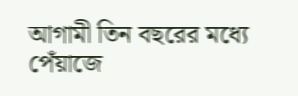আগামী তিন বছরের মধ্যে পেঁয়াজে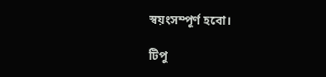স্বয়ংসম্পূর্ণ হবো।

টিপু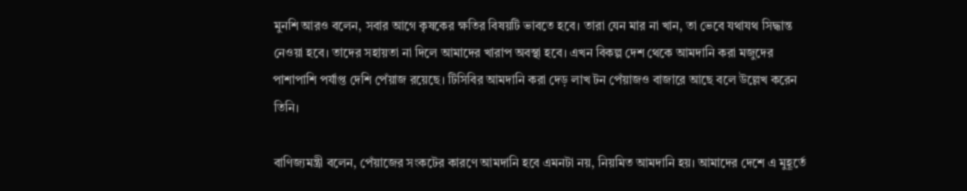মুনশি আরও বলেন, সবার আগে কৃষকের ক্ষতির বিষয়টি ভাবতে হবে। তারা যেন মার না খান, তা ভেবে যথাযথ সিদ্ধান্ত নেওয়া হবে। তাদের সহায়তা না দিলে আমাদের খারাপ অবস্থা হবে। এখন বিকল্প দেশ থেকে আমদানি করা মজুদের পাশাপাশি পর্যাপ্ত দেশি পেঁয়াজ রয়েছে। টিসিবির আমদানি করা দেড় লাখ টন পেঁয়াজও বাজারে আছে বলে উল্লেখ করেন তিনি।

বাণিজ্যমন্ত্রী বলেন, পেঁয়াজের সংকটের কারণে আমদানি হবে এমনটা নয়, নিয়মিত আমদানি হয়। আমাদের দেশে এ মুহূর্তে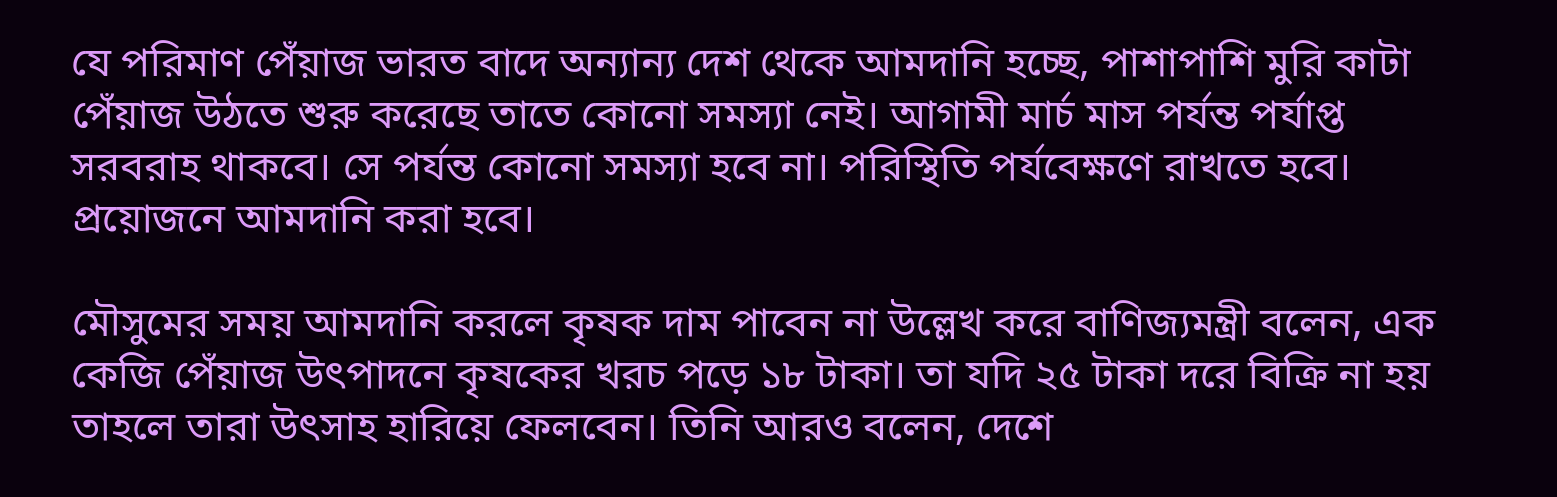যে পরিমাণ পেঁয়াজ ভারত বাদে অন্যান্য দেশ থেকে আমদানি হচ্ছে, পাশাপাশি মুরি কাটা পেঁয়াজ উঠতে শুরু করেছে তাতে কোনো সমস্যা নেই। আগামী মার্চ মাস পর্যন্ত পর্যাপ্ত সরবরাহ থাকবে। সে পর্যন্ত কোনো সমস্যা হবে না। পরিস্থিতি পর্যবেক্ষণে রাখতে হবে। প্রয়োজনে আমদানি করা হবে।

মৌসুমের সময় আমদানি করলে কৃষক দাম পাবেন না উল্লেখ করে বাণিজ্যমন্ত্রী বলেন, এক কেজি পেঁয়াজ উৎপাদনে কৃষকের খরচ পড়ে ১৮ টাকা। তা যদি ২৫ টাকা দরে বিক্রি না হয় তাহলে তারা উৎসাহ হারিয়ে ফেলবেন। তিনি আরও বলেন, দেশে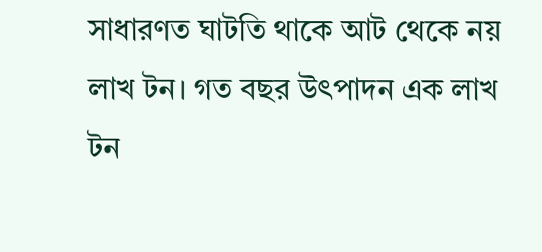সাধারণত ঘাটতি থাকে আট থেকে নয় লাখ টন। গত বছর উৎপাদন এক লাখ টন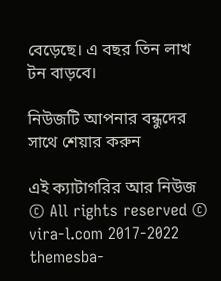বেড়েছে। এ বছর তিন লাখ টন বাড়বে।

নিউজটি আপনার বন্ধুদের সাথে শেয়ার করুন

এই ক্যাটাগরির আর নিউজ
© All rights reserved © vira-l.com 2017-2022
themesba-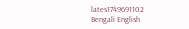lates1749691102
Bengali English